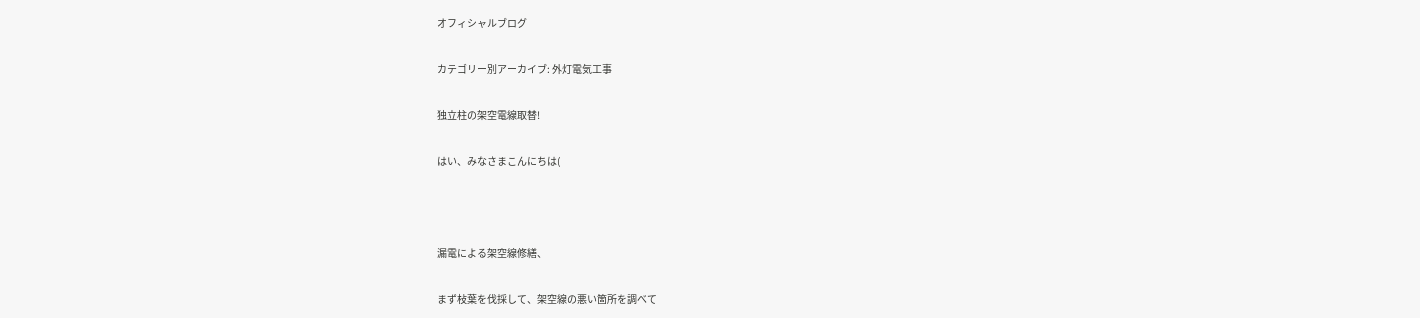オフィシャルブログ

カテゴリー別アーカイブ: 外灯電気工事

独立柱の架空電線取替!

はい、みなさまこんにちは(



漏電による架空線修繕、

まず枝葉を伐採して、架空線の悪い箇所を調べて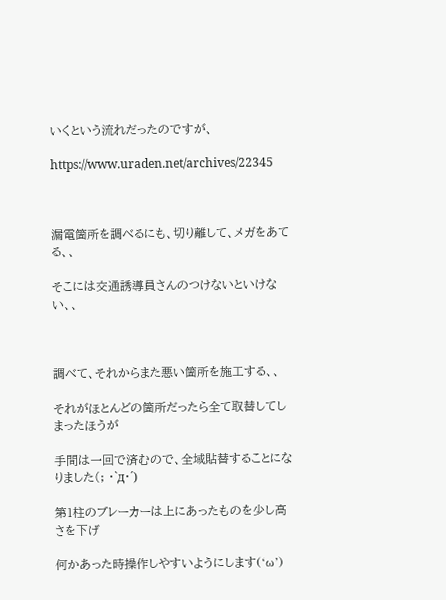いくという流れだったのですが、

https://www.uraden.net/archives/22345



漏電箇所を調べるにも、切り離して、メガをあてる、、

そこには交通誘導員さんのつけないといけない、、



調べて、それからまた悪い箇所を施工する、、

それがほとんどの箇所だったら全て取替してしまったほうが

手間は一回で済むので、全域貼替することになりました(; ・`д・´)

第1柱のブレーカーは上にあったものを少し高さを下げ

何かあった時操作しやすいようにします(‘ω’)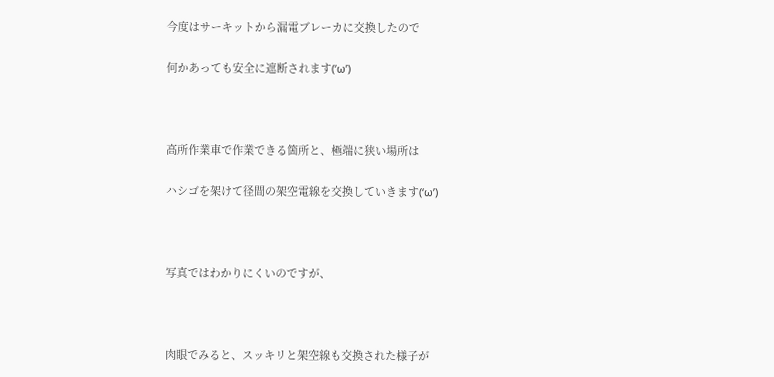今度はサーキットから漏電ブレーカに交換したので

何かあっても安全に遮断されます(‘ω’)



高所作業車で作業できる箇所と、極端に狭い場所は

ハシゴを架けて径間の架空電線を交換していきます(‘ω’)



写真ではわかりにくいのですが、



肉眼でみると、スッキリと架空線も交換された様子が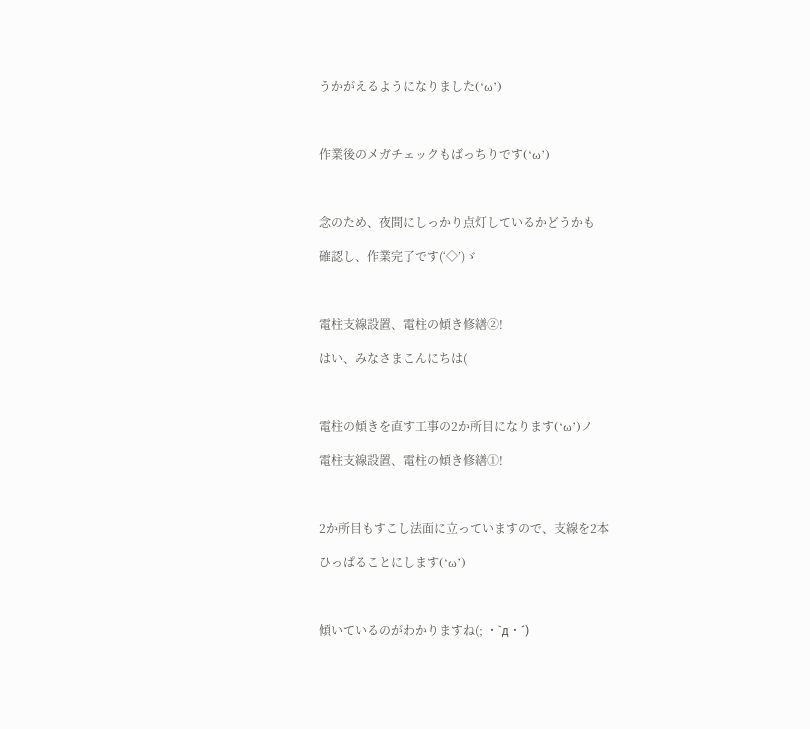うかがえるようになりました(‘ω’)



作業後のメガチェックもばっちりです(‘ω’)



念のため、夜間にしっかり点灯しているかどうかも

確認し、作業完了です(‘◇’)ゞ



電柱支線設置、電柱の傾き修繕②!

はい、みなさまこんにちは(



電柱の傾きを直す工事の2か所目になります(‘ω’)ノ

電柱支線設置、電柱の傾き修繕①!



2か所目もすこし法面に立っていますので、支線を2本

ひっぱることにします(‘ω’)



傾いているのがわかりますね(; ・`д・´)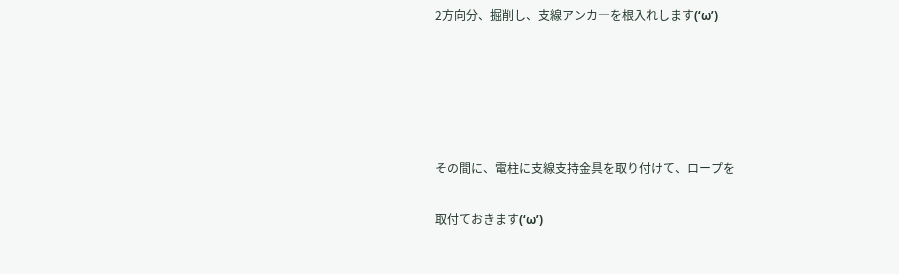2方向分、掘削し、支線アンカ―を根入れします(‘ω’)





その間に、電柱に支線支持金具を取り付けて、ロープを

取付ておきます(‘ω’)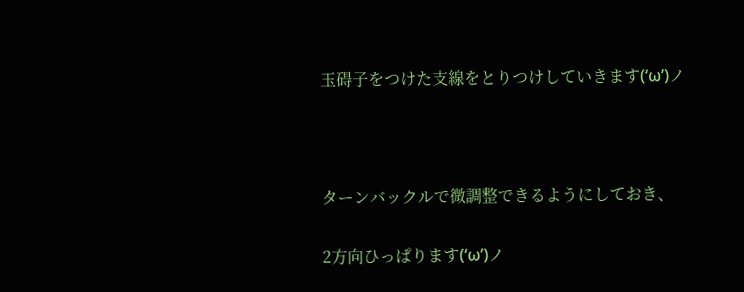玉碍子をつけた支線をとりつけしていきます(‘ω’)ノ



ターンバックルで微調整できるようにしておき、

2方向ひっぱります(‘ω’)ノ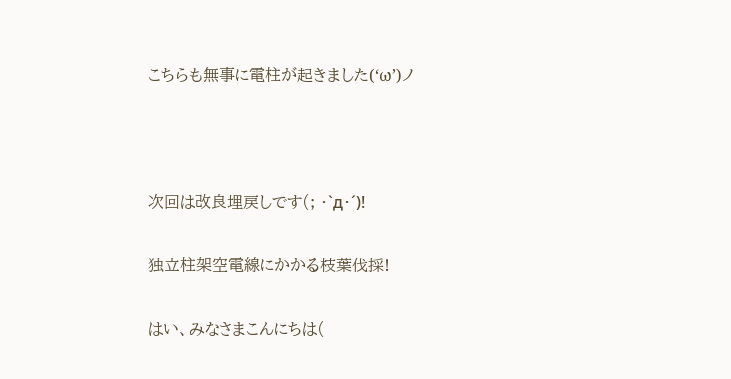こちらも無事に電柱が起きました(‘ω’)ノ



次回は改良埋戻しです(; ・`д・´)!

独立柱架空電線にかかる枝葉伐採!

はい、みなさまこんにちは(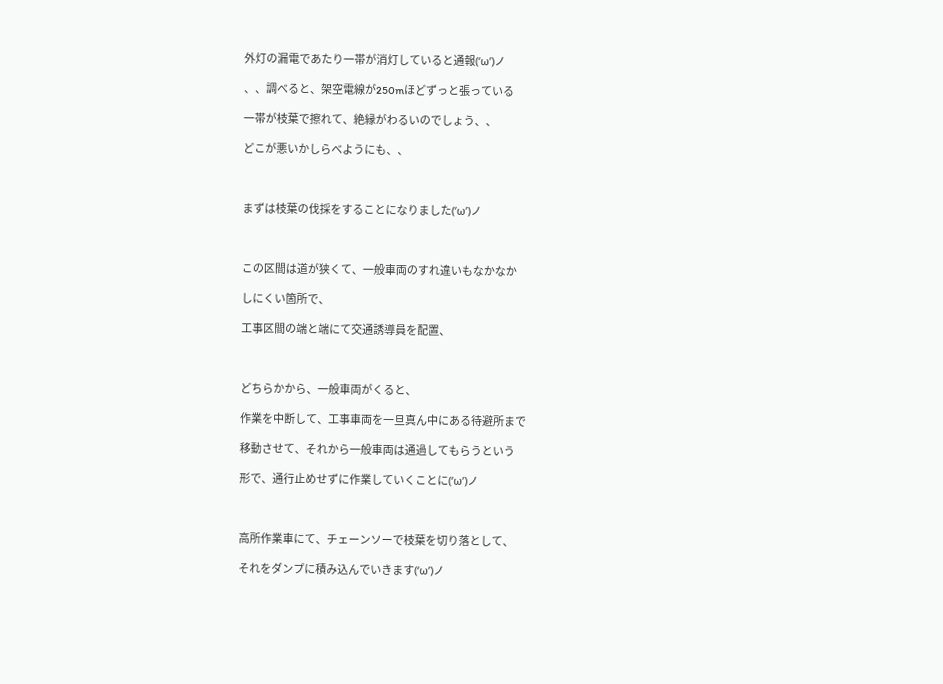外灯の漏電であたり一帯が消灯していると通報(‘ω’)ノ

、、調べると、架空電線が250mほどずっと張っている

一帯が枝葉で擦れて、絶縁がわるいのでしょう、、

どこが悪いかしらべようにも、、



まずは枝葉の伐採をすることになりました(‘ω’)ノ



この区間は道が狭くて、一般車両のすれ違いもなかなか

しにくい箇所で、

工事区間の端と端にて交通誘導員を配置、



どちらかから、一般車両がくると、

作業を中断して、工事車両を一旦真ん中にある待避所まで

移動させて、それから一般車両は通過してもらうという

形で、通行止めせずに作業していくことに(‘ω’)ノ



高所作業車にて、チェーンソーで枝葉を切り落として、

それをダンプに積み込んでいきます(‘ω’)ノ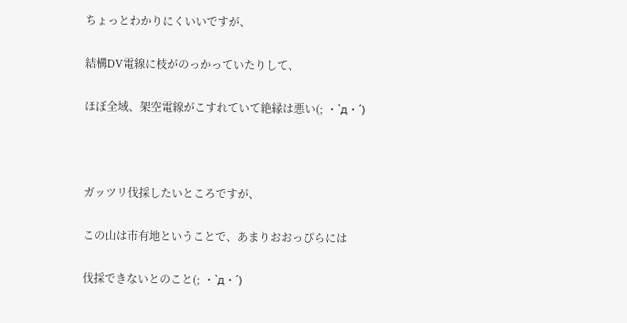ちょっとわかりにくいいですが、

結構DV電線に枝がのっかっていたりして、

ほぼ全域、架空電線がこすれていて絶縁は悪い(; ・`д・´)



ガッツリ伐採したいところですが、

この山は市有地ということで、あまりおおっぴらには

伐採できないとのこと(; ・`д・´)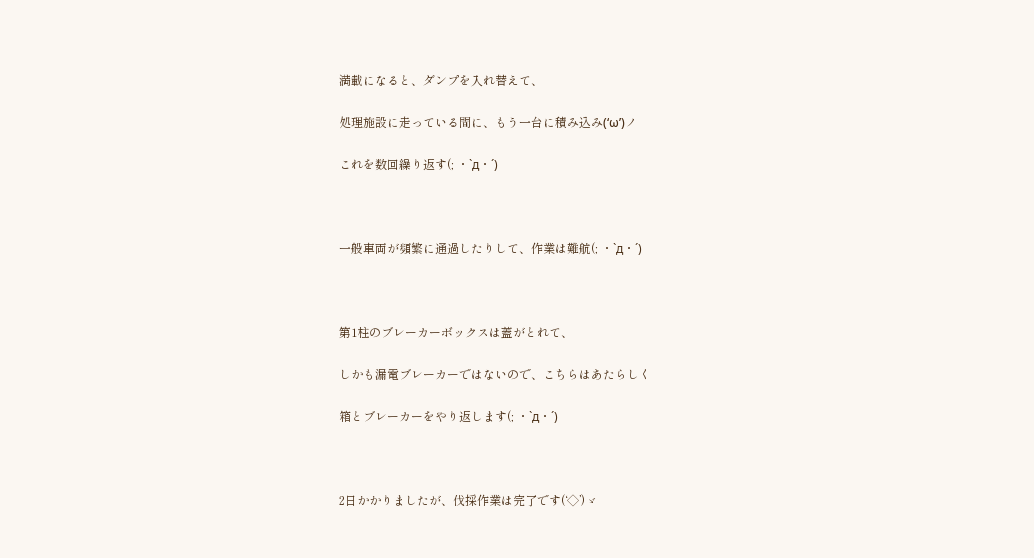満載になると、ダンプを入れ替えて、

処理施設に走っている間に、もう一台に積み込み(‘ω’)ノ

これを数回繰り返す(; ・`д・´)



一般車両が頻繁に通過したりして、作業は難航(; ・`д・´)



第1柱のブレーカーボックスは蓋がとれて、

しかも漏電ブレーカーではないので、こちらはあたらしく

箱とブレーカーをやり返します(; ・`д・´)



2日かかりましたが、伐採作業は完了です(‘◇’)ゞ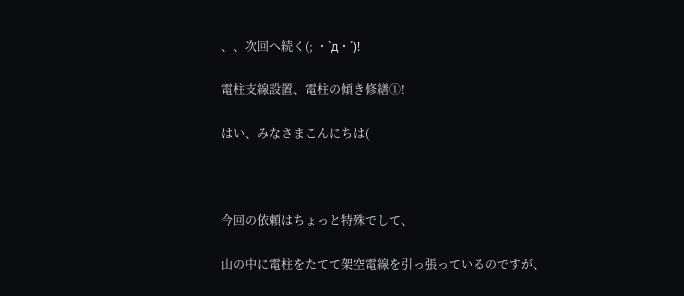、、次回へ続く(; ・`д・´)!

電柱支線設置、電柱の傾き修繕①!

はい、みなさまこんにちは(



今回の依頼はちょっと特殊でして、

山の中に電柱をたてて架空電線を引っ張っているのですが、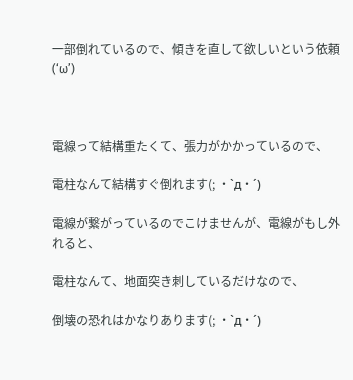一部倒れているので、傾きを直して欲しいという依頼(‘ω’)



電線って結構重たくて、張力がかかっているので、

電柱なんて結構すぐ倒れます(; ・`д・´)

電線が繋がっているのでこけませんが、電線がもし外れると、

電柱なんて、地面突き刺しているだけなので、

倒壊の恐れはかなりあります(; ・`д・´)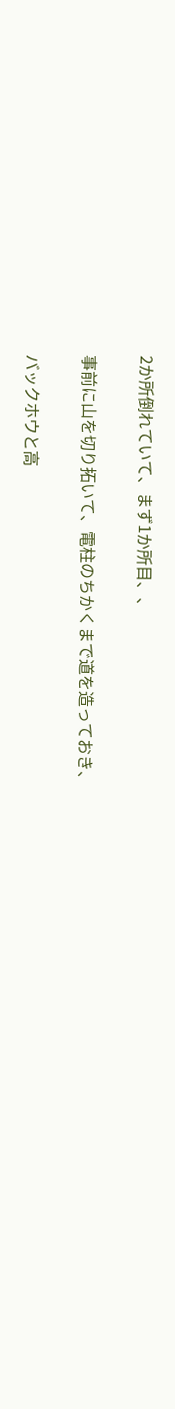2か所倒れていて、まず1か所目、、

事前に山を切り拓いて、電柱のちかくまで道を造っておき、

バックホウと高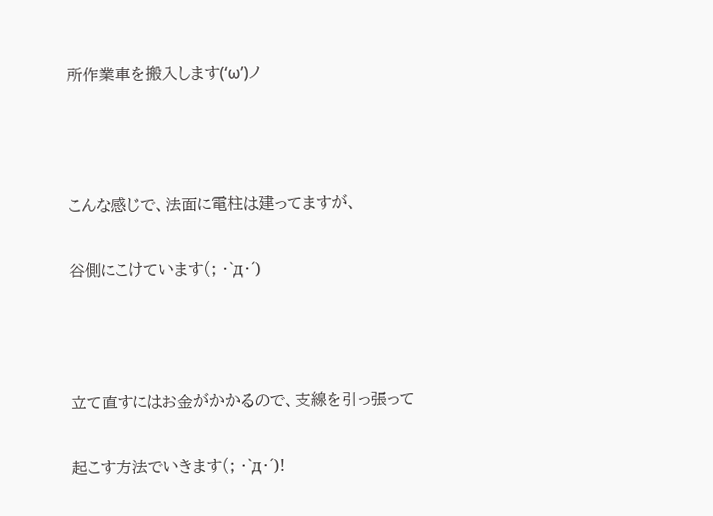所作業車を搬入します(‘ω’)ノ



こんな感じで、法面に電柱は建ってますが、

谷側にこけています(; ・`д・´)



立て直すにはお金がかかるので、支線を引っ張って

起こす方法でいきます(; ・`д・´)!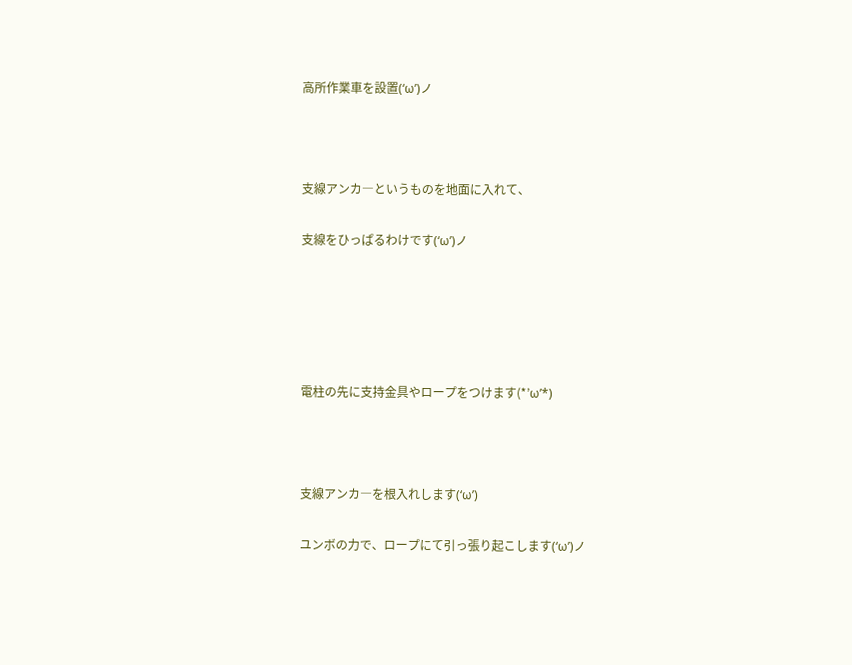高所作業車を設置(‘ω’)ノ



支線アンカ―というものを地面に入れて、

支線をひっぱるわけです(‘ω’)ノ





電柱の先に支持金具やロープをつけます(*’ω’*)



支線アンカ―を根入れします(‘ω’)

ユンボの力で、ロープにて引っ張り起こします(‘ω’)ノ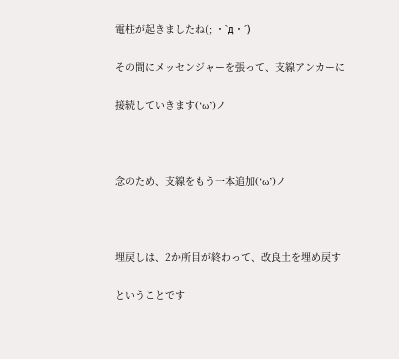電柱が起きましたね(; ・`д・´)

その間にメッセンジャーを張って、支線アンカーに

接続していきます(‘ω’)ノ



念のため、支線をもう一本追加(‘ω’)ノ



埋戻しは、2か所目が終わって、改良土を埋め戻す

ということです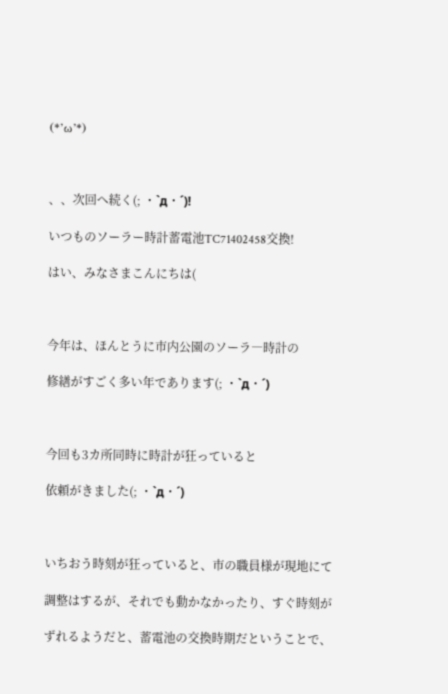(*’ω’*)



、、次回へ続く(; ・`д・´)!

いつものソーラー時計蓄電池TC71402458交換!

はい、みなさまこんにちは(



今年は、ほんとうに市内公園のソーラ―時計の

修繕がすごく多い年であります(; ・`д・´)



今回も3カ所同時に時計が狂っていると

依頼がきました(; ・`д・´)



いちおう時刻が狂っていると、市の職員様が現地にて

調整はするが、それでも動かなかったり、すぐ時刻が

ずれるようだと、蓄電池の交換時期だということで、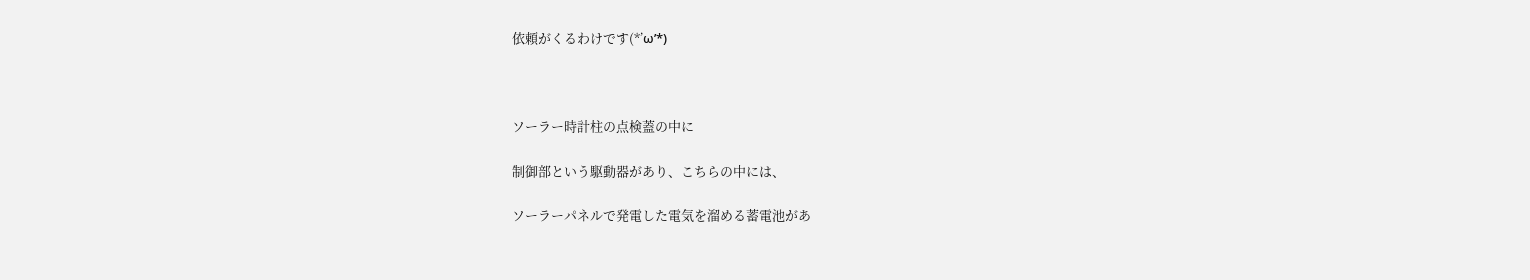依頼がくるわけです(*’ω’*)



ソーラー時計柱の点検蓋の中に

制御部という駆動器があり、こちらの中には、

ソーラーパネルで発電した電気を溜める蓄電池があ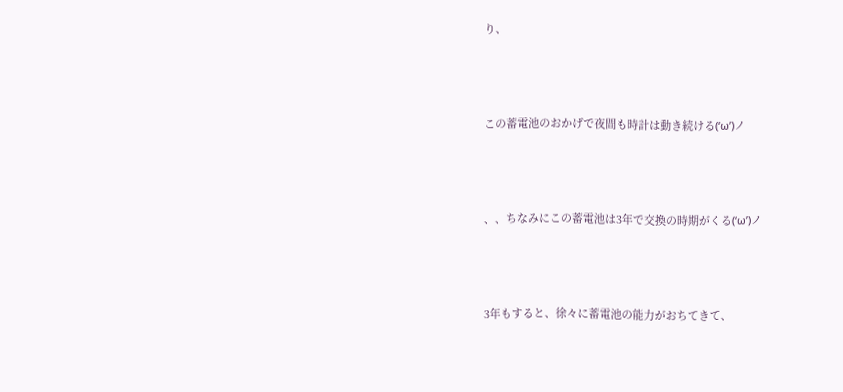り、



この蓄電池のおかげで夜間も時計は動き続ける(‘ω’)ノ



、、ちなみにこの蓄電池は3年で交換の時期がくる(‘ω’)ノ



3年もすると、徐々に蓄電池の能力がおちてきて、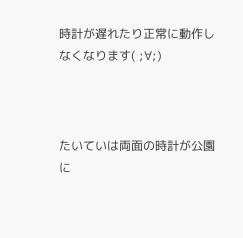時計が遅れたり正常に動作しなくなります( ;∀;)



たいていは両面の時計が公園に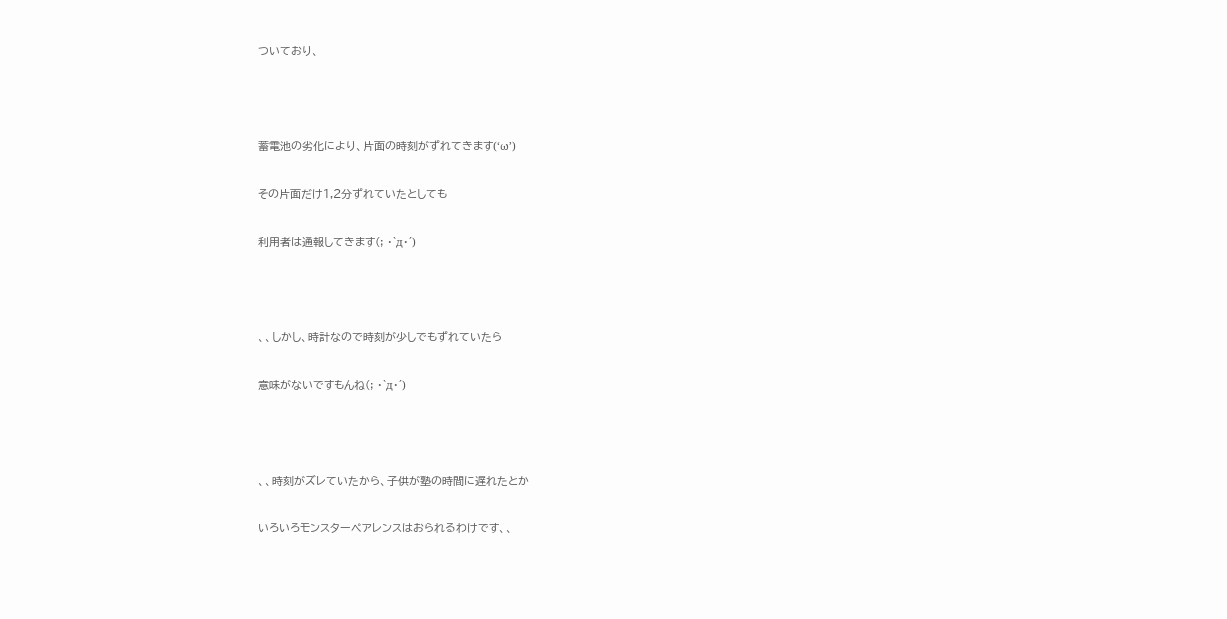ついており、



蓄電池の劣化により、片面の時刻がずれてきます(‘ω’)

その片面だけ1,2分ずれていたとしても

利用者は通報してきます(; ・`д・´)



、、しかし、時計なので時刻が少しでもずれていたら

意味がないですもんね(; ・`д・´)



、、時刻がズレていたから、子供が塾の時間に遅れたとか

いろいろモンスターペアレンスはおられるわけです、、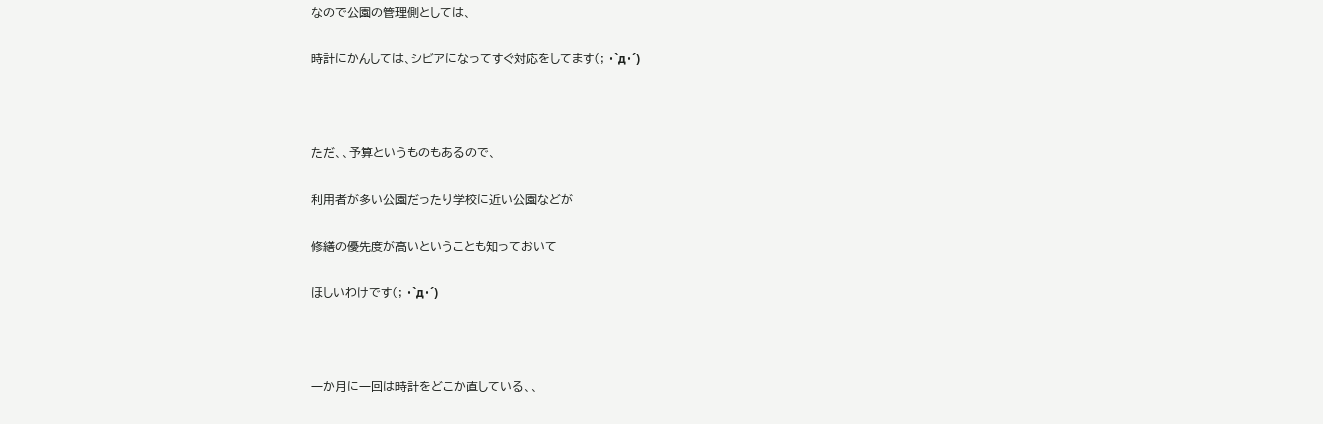なので公園の管理側としては、

時計にかんしては、シビアになってすぐ対応をしてます(; ・`д・´)



ただ、、予算というものもあるので、

利用者が多い公園だったり学校に近い公園などが

修繕の優先度が高いということも知っておいて

ほしいわけです(; ・`д・´)



一か月に一回は時計をどこか直している、、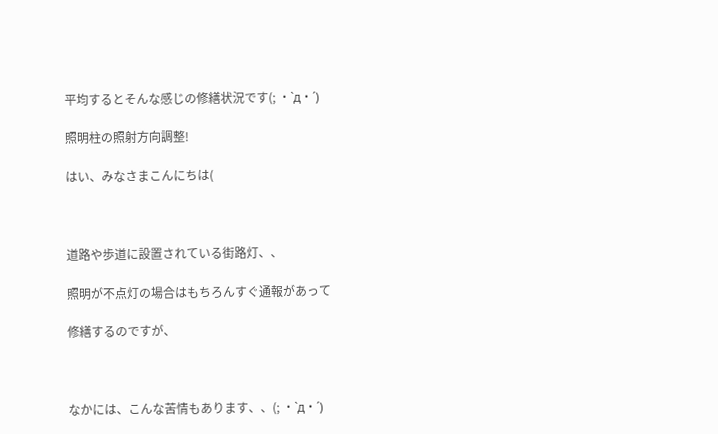平均するとそんな感じの修繕状況です(; ・`д・´)

照明柱の照射方向調整!

はい、みなさまこんにちは(



道路や歩道に設置されている街路灯、、

照明が不点灯の場合はもちろんすぐ通報があって

修繕するのですが、



なかには、こんな苦情もあります、、(; ・`д・´)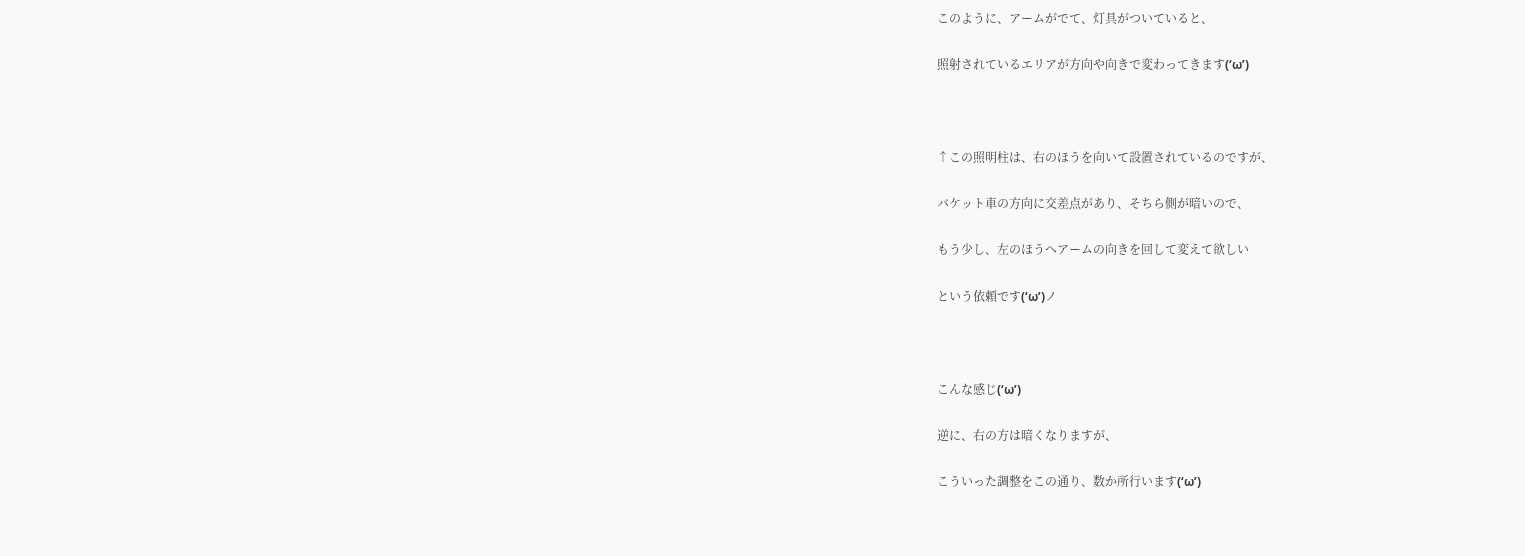このように、アームがでて、灯具がついていると、

照射されているエリアが方向や向きで変わってきます(‘ω’)



↑この照明柱は、右のほうを向いて設置されているのですが、

バケット車の方向に交差点があり、そちら側が暗いので、

もう少し、左のほうへアームの向きを回して変えて欲しい

という依頼です(‘ω’)ノ



こんな感じ(‘ω’)

逆に、右の方は暗くなりますが、

こういった調整をこの通り、数か所行います(‘ω’)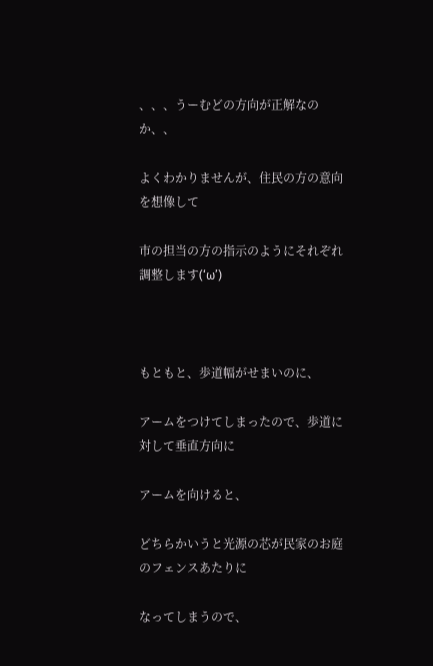、、、うーむどの方向が正解なのか、、

よくわかりませんが、住民の方の意向を想像して

市の担当の方の指示のようにそれぞれ調整します(‘ω’)



もともと、歩道幅がせまいのに、

アームをつけてしまったので、歩道に対して垂直方向に

アームを向けると、

どちらかいうと光源の芯が民家のお庭のフェンスあたりに

なってしまうので、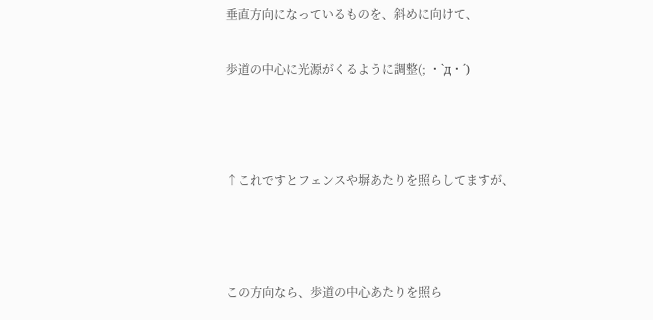垂直方向になっているものを、斜めに向けて、

歩道の中心に光源がくるように調整(; ・`д・´)



↑これですとフェンスや塀あたりを照らしてますが、



この方向なら、歩道の中心あたりを照ら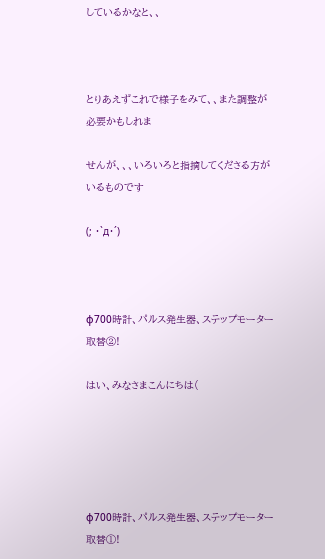しているかなと、、



とりあえずこれで様子をみて、、また調整が必要かもしれま

せんが、、、いろいろと指摘してくださる方がいるものです

(; ・`д・´)



φ700時計、パルス発生器、ステップモーター取替②!

はい、みなさまこんにちは(





φ700時計、パルス発生器、ステップモーター取替①!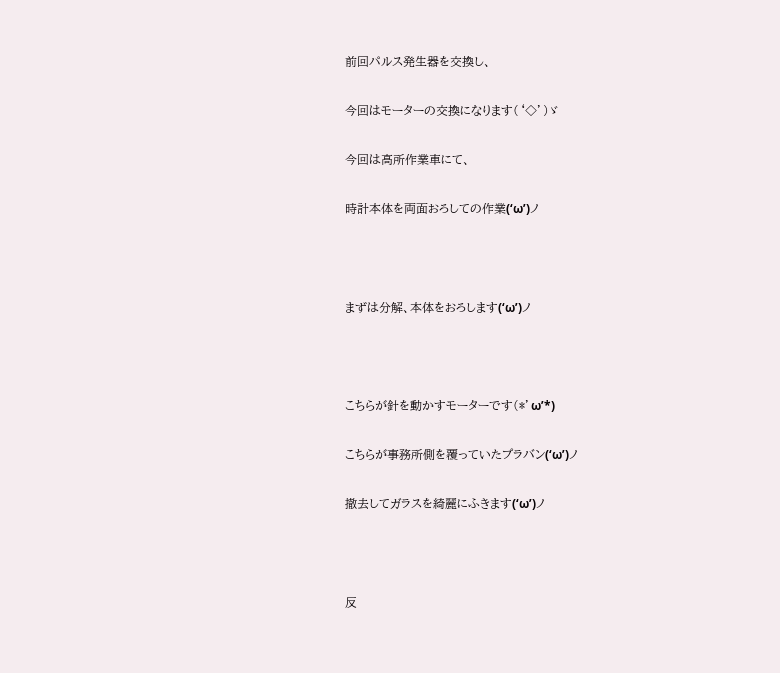前回パルス発生器を交換し、

今回はモーターの交換になります(‘◇’)ゞ

今回は高所作業車にて、

時計本体を両面おろしての作業(‘ω’)ノ



まずは分解、本体をおろします(‘ω’)ノ



こちらが針を動かすモーターです(*’ω’*)

こちらが事務所側を覆っていたプラバン(‘ω’)ノ

撤去してガラスを綺麗にふきます(‘ω’)ノ



反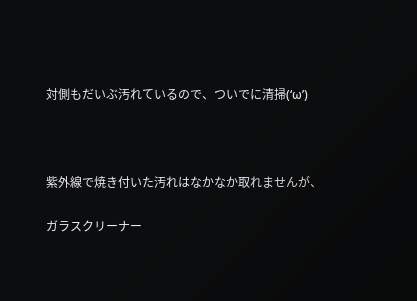対側もだいぶ汚れているので、ついでに清掃(‘ω’)



紫外線で焼き付いた汚れはなかなか取れませんが、

ガラスクリーナー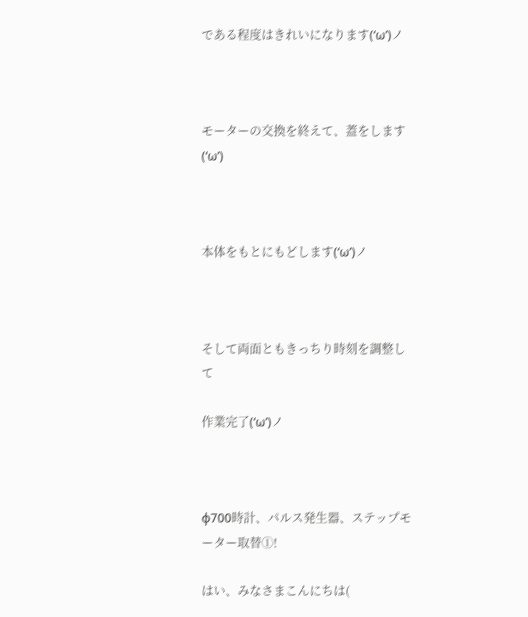である程度はきれいになります(‘ω’)ノ



モーターの交換を終えて、蓋をします(‘ω’)



本体をもとにもどします(‘ω’)ノ



そして両面ともきっちり時刻を調整して

作業完了(‘ω’)ノ



φ700時計、パルス発生器、ステップモーター取替①!

はい、みなさまこんにちは(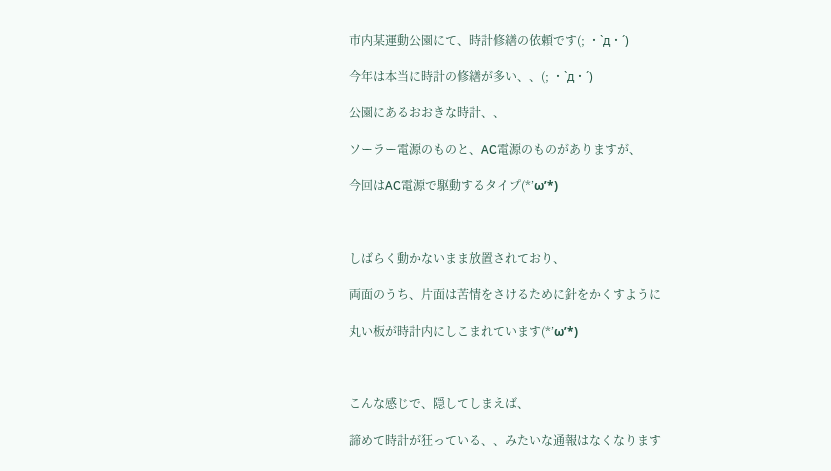市内某運動公園にて、時計修繕の依頼です(; ・`д・´)

今年は本当に時計の修繕が多い、、(; ・`д・´)

公園にあるおおきな時計、、

ソーラー電源のものと、AC電源のものがありますが、

今回はAC電源で駆動するタイプ(*’ω’*)



しばらく動かないまま放置されており、

両面のうち、片面は苦情をさけるために針をかくすように

丸い板が時計内にしこまれています(*’ω’*)



こんな感じで、隠してしまえば、

諦めて時計が狂っている、、みたいな通報はなくなります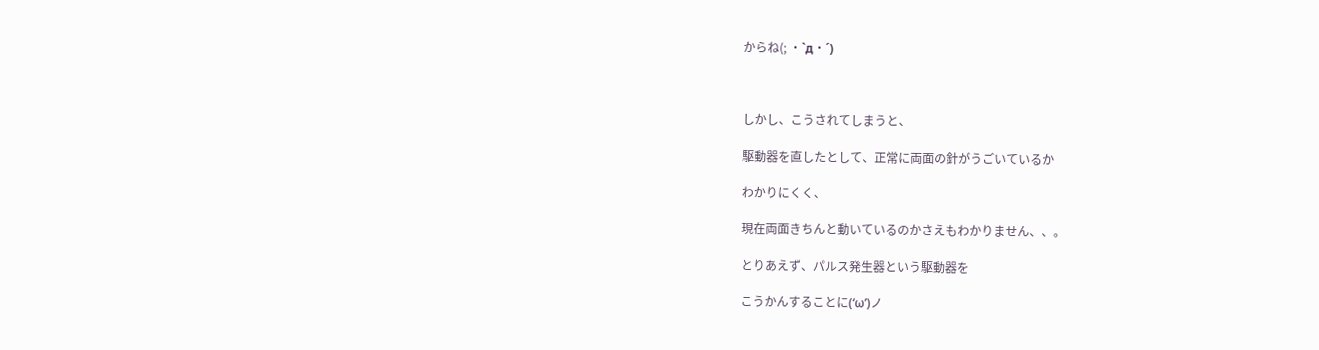からね(; ・`д・´)



しかし、こうされてしまうと、

駆動器を直したとして、正常に両面の針がうごいているか

わかりにくく、

現在両面きちんと動いているのかさえもわかりません、、。

とりあえず、パルス発生器という駆動器を

こうかんすることに(‘ω’)ノ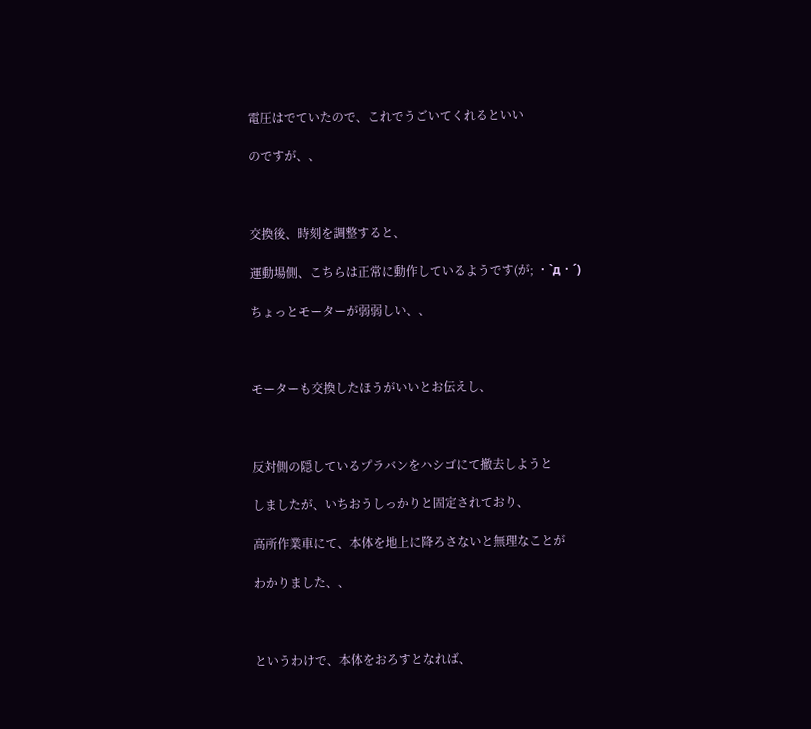電圧はでていたので、これでうごいてくれるといい

のですが、、



交換後、時刻を調整すると、

運動場側、こちらは正常に動作しているようです(が; ・`д・´)

ちょっとモーターが弱弱しい、、



モーターも交換したほうがいいとお伝えし、



反対側の隠しているプラバンをハシゴにて撤去しようと

しましたが、いちおうしっかりと固定されており、

高所作業車にて、本体を地上に降ろさないと無理なことが

わかりました、、



というわけで、本体をおろすとなれば、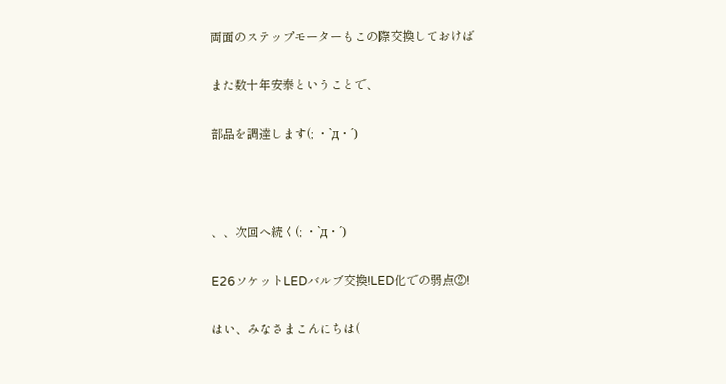両面のステップモーターもこの際交換しておけば

また数十年安泰ということで、

部品を調達します(; ・`д・´)



、、次回へ続く(; ・`д・´)

E26ソケットLEDバルブ交換!LED化での弱点②!

はい、みなさまこんにちは(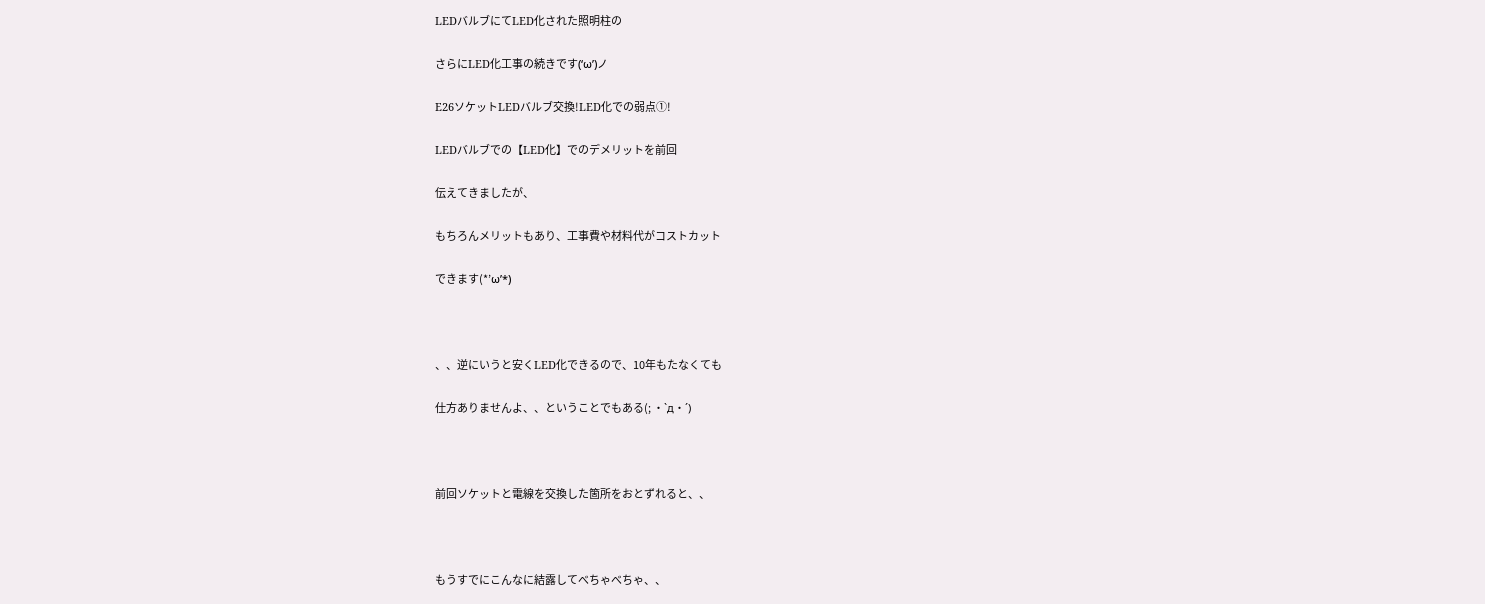LEDバルブにてLED化された照明柱の

さらにLED化工事の続きです(‘ω’)ノ

E26ソケットLEDバルブ交換!LED化での弱点①!

LEDバルブでの【LED化】でのデメリットを前回

伝えてきましたが、

もちろんメリットもあり、工事費や材料代がコストカット

できます(*’ω’*)



、、逆にいうと安くLED化できるので、10年もたなくても

仕方ありませんよ、、ということでもある(; ・`д・´)



前回ソケットと電線を交換した箇所をおとずれると、、



もうすでにこんなに結露してべちゃべちゃ、、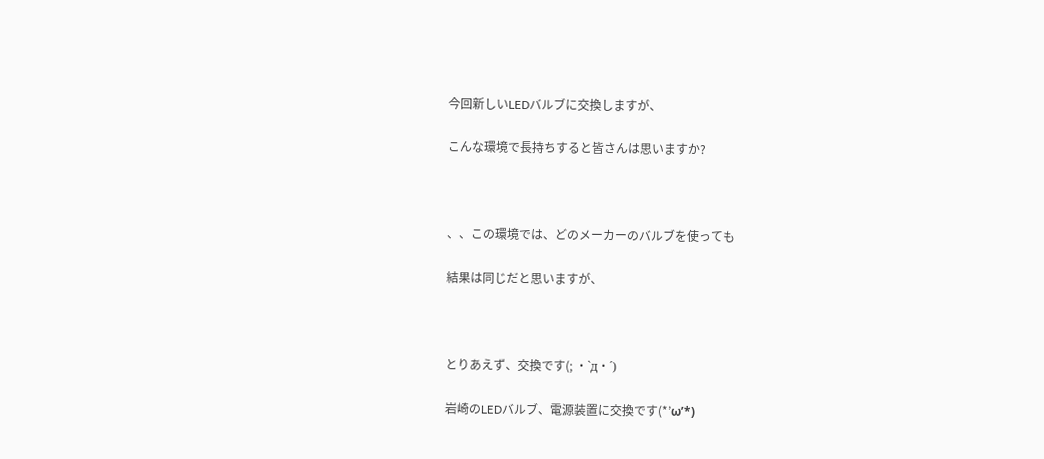今回新しいLEDバルブに交換しますが、

こんな環境で長持ちすると皆さんは思いますか?



、、この環境では、どのメーカーのバルブを使っても

結果は同じだと思いますが、



とりあえず、交換です(; ・`д・´)

岩崎のLEDバルブ、電源装置に交換です(*’ω’*)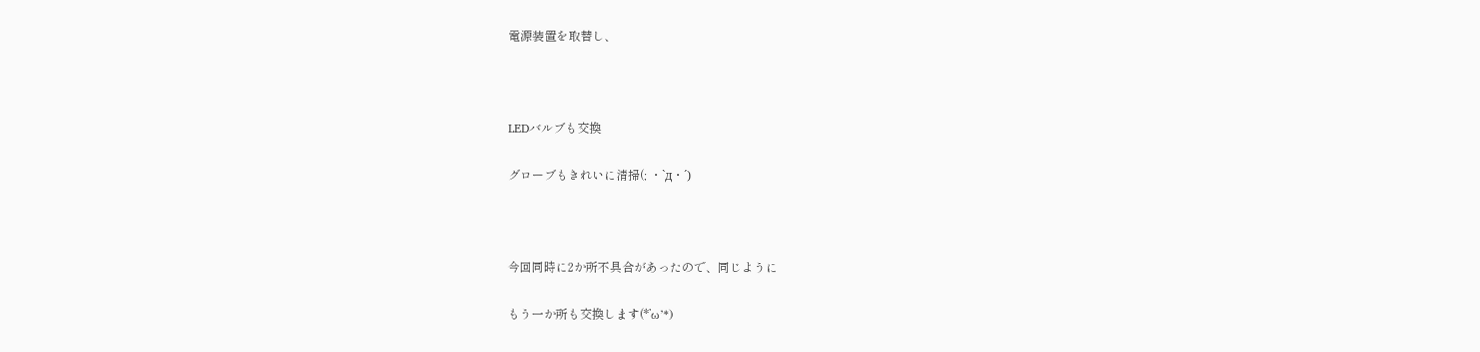電源装置を取替し、



LEDバルブも交換

グローブもきれいに清掃(; ・`д・´)



今回同時に2か所不具合があったので、同じように

もう一か所も交換します(*’ω’*)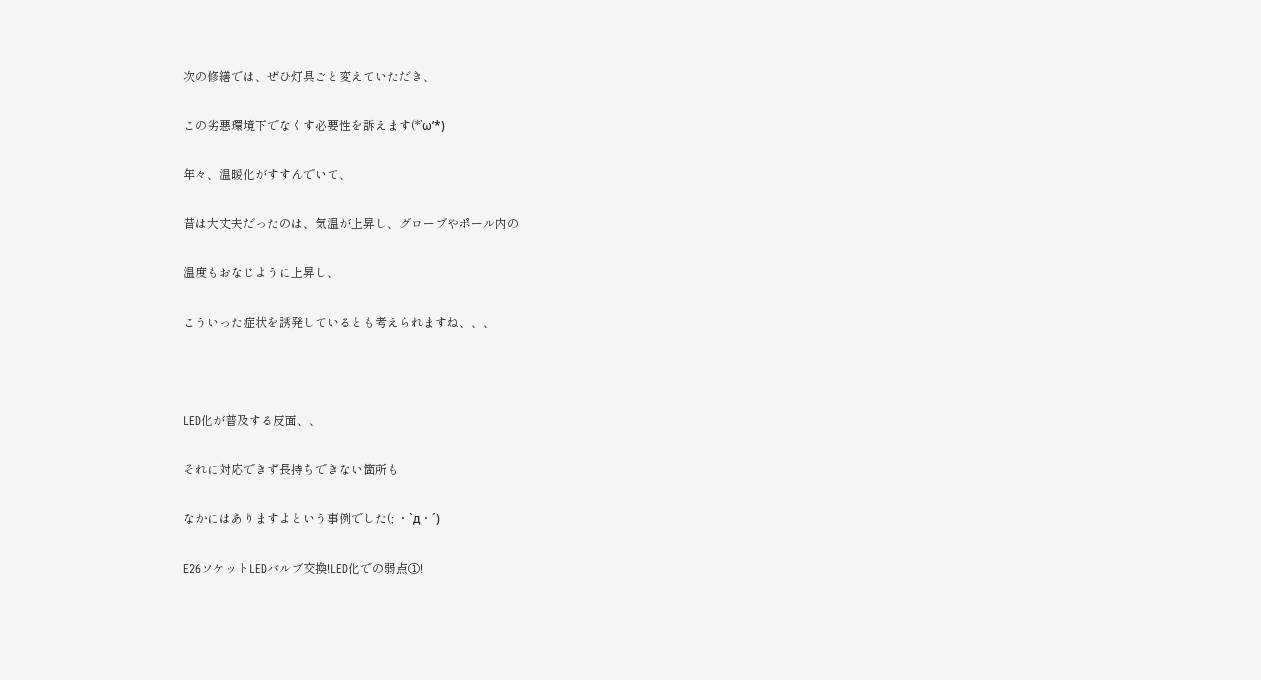次の修繕では、ぜひ灯具ごと変えていただき、

この劣悪環境下でなくす必要性を訴えます(*’ω’*)

年々、温暖化がすすんでいて、

昔は大丈夫だったのは、気温が上昇し、グローブやポール内の

温度もおなじように上昇し、

こういった症状を誘発しているとも考えられますね、、、



LED化が普及する反面、、

それに対応できず長持ちできない箇所も

なかにはありますよという事例でした(; ・`д・´)

E26ソケットLEDバルブ交換!LED化での弱点①!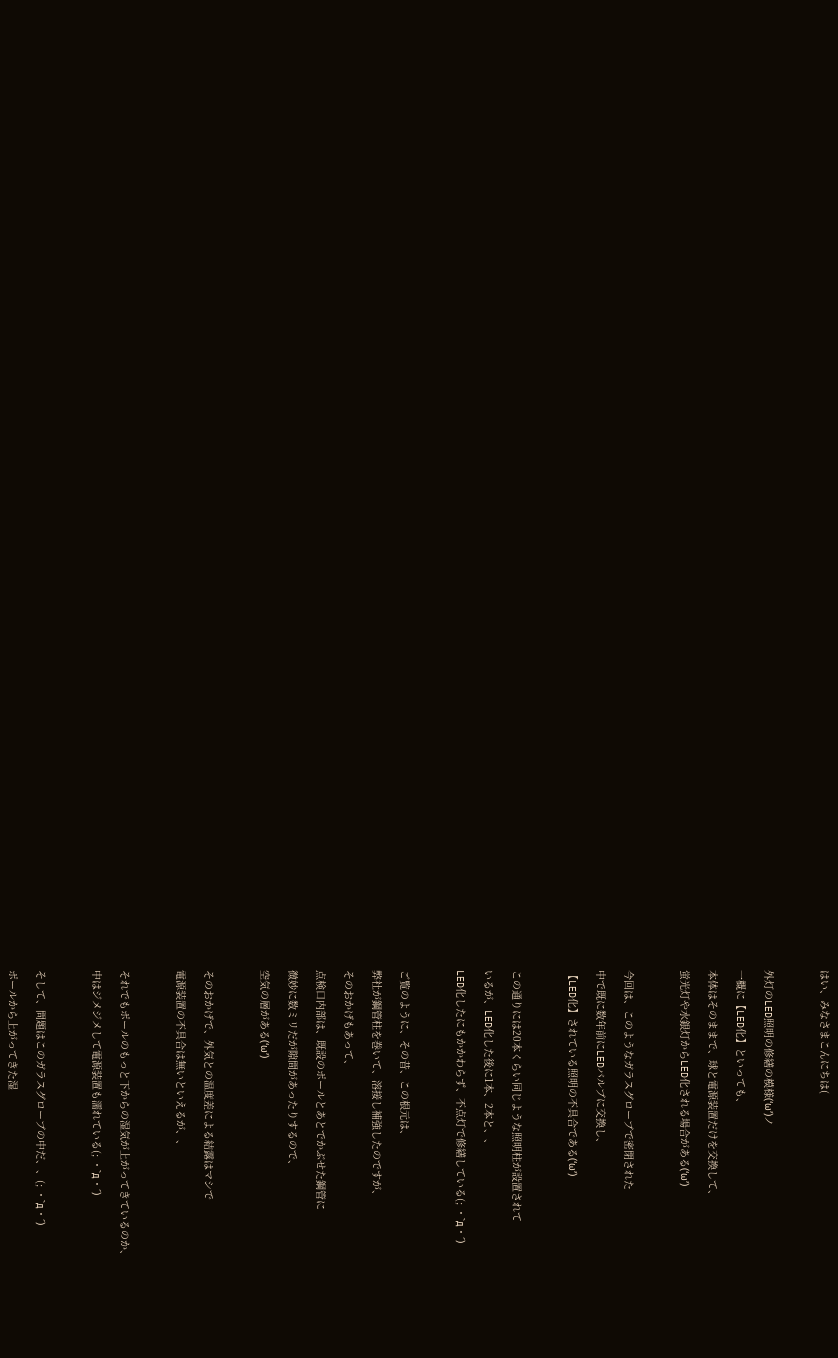はい、みなさまこんにちは(



外灯のLED照明の修繕の模様(‘ω’)ノ

一概に【LED化】といっても、

本体はそのままで、球と電源装置だけを交換して、

蛍光灯や水銀灯からLED化される場合がある(‘ω’)



今回は、このようなガラスグローブで密閉された

中で既に数年前にLEDバルブに交換し、

【LED化】されている照明の不具合である(‘ω’)



この通りには20本くらい同じような照明柱が設置されて

いるが、LED化した後に1本、2本と、、

LED化したにもかかわらず、不点灯で修繕している(; ・`д・´)



ご覧のように、その昔、この根元は、

弊社が鋼管柱を巻いて、溶接し補強したのですが、

そのおかげもあって、

点検口内部は、既設のポールとあとでかぶせた鋼管に

微妙に数ミリだが隙間があったりするので、

空気の層がある(‘ω’)



そのおかげで、外気との温度差による結露はマシで

電源装置の不具合は無いといえるが、、



それでもポールのもっと下からの湿気が上がってきているのか、

中はジメジメして電源装置も濡れている(; ・`д・´)



そして、問題はこのガラスグローブの中だ、、(; ・`д・´)

ポールから上がってきた湿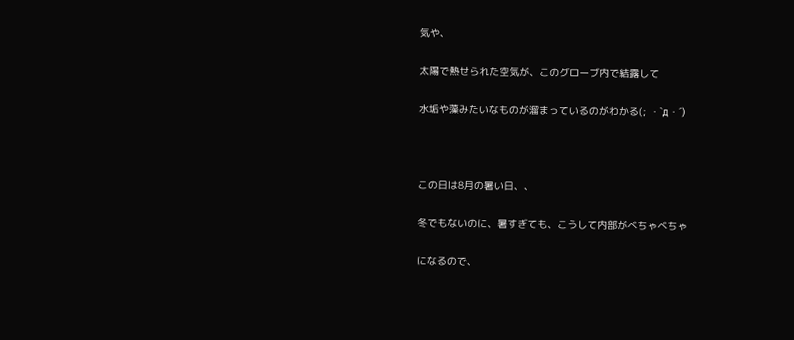気や、

太陽で熱せられた空気が、このグローブ内で結露して

水垢や藻みたいなものが溜まっているのがわかる(; ・`д・´)



この日は8月の暑い日、、

冬でもないのに、暑すぎても、こうして内部がべちゃべちゃ

になるので、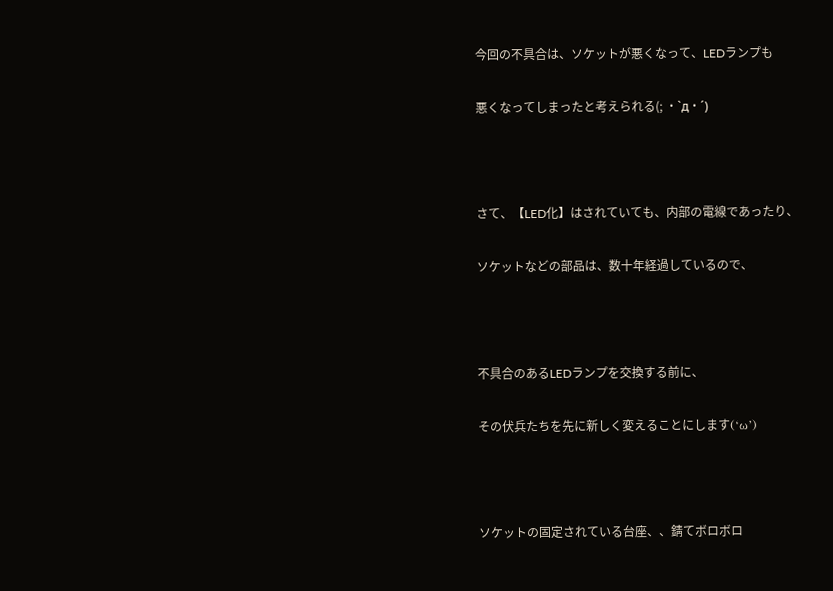今回の不具合は、ソケットが悪くなって、LEDランプも

悪くなってしまったと考えられる(; ・`д・´)



さて、【LED化】はされていても、内部の電線であったり、

ソケットなどの部品は、数十年経過しているので、



不具合のあるLEDランプを交換する前に、

その伏兵たちを先に新しく変えることにします(‘ω’)



ソケットの固定されている台座、、錆てボロボロ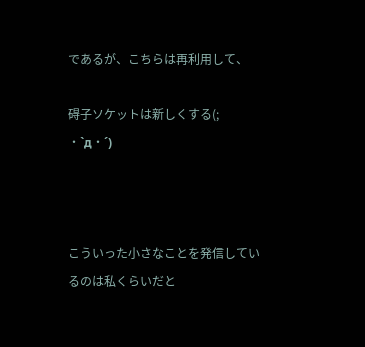であるが、こちらは再利用して、

碍子ソケットは新しくする(; ・`д・´)



こういった小さなことを発信しているのは私くらいだと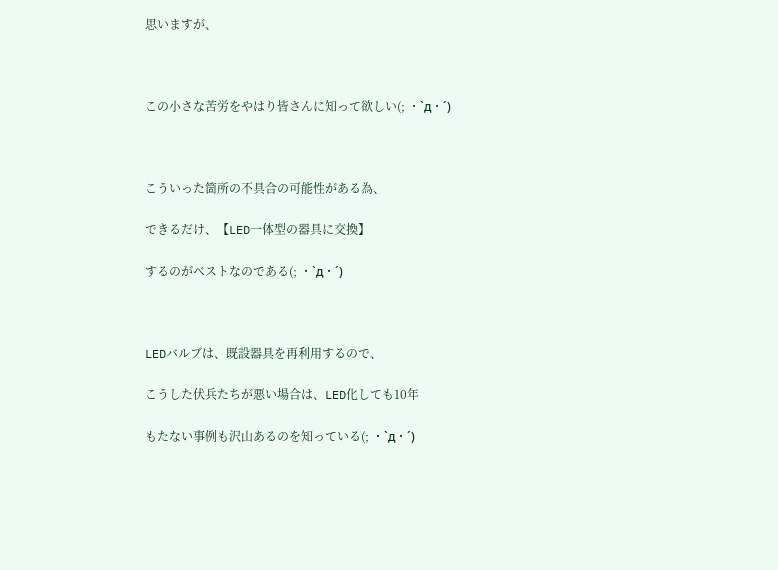思いますが、



この小さな苦労をやはり皆さんに知って欲しい(; ・`д・´)



こういった箇所の不具合の可能性がある為、

できるだけ、【LED一体型の器具に交換】

するのがベストなのである(; ・`д・´)



LEDバルブは、既設器具を再利用するので、

こうした伏兵たちが悪い場合は、LED化しても10年

もたない事例も沢山あるのを知っている(; ・`д・´)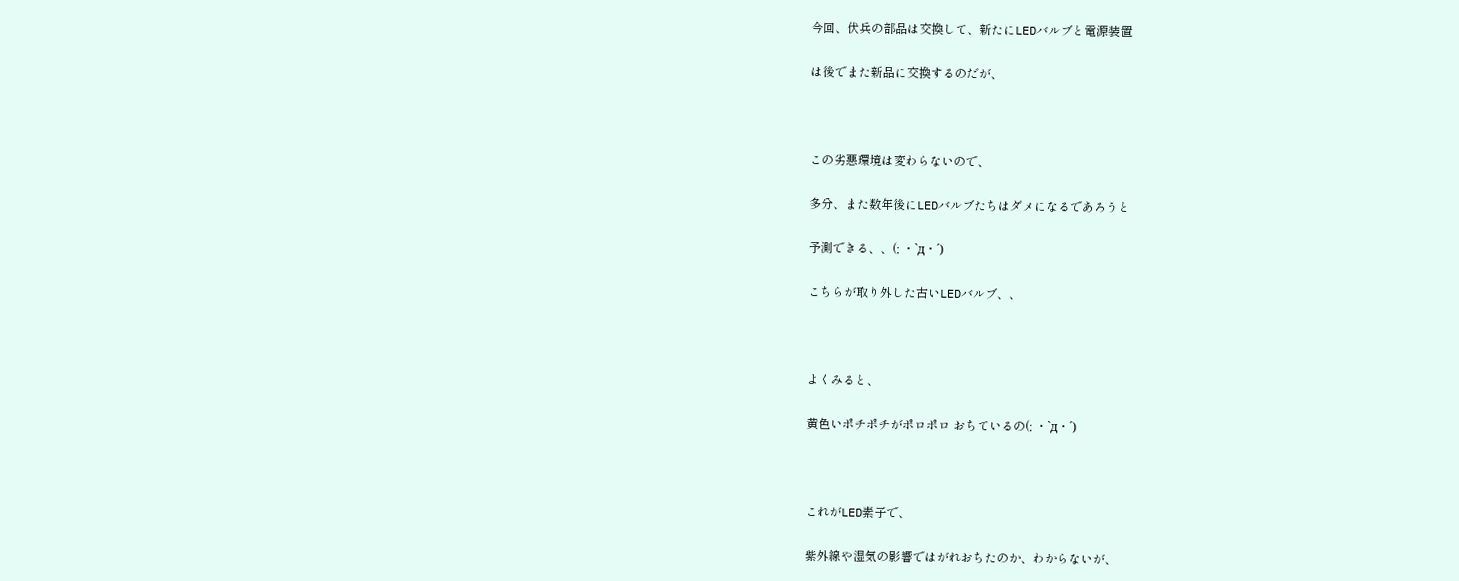今回、伏兵の部品は交換して、新たにLEDバルブと電源装置

は後でまた新品に交換するのだが、



この劣悪環境は変わらないので、

多分、また数年後にLEDバルブたちはダメになるであろうと

予測できる、、(; ・`д・´)

こちらが取り外した古いLEDバルブ、、



よくみると、

黄色いポチポチがポロポロ おちているの(; ・`д・´)



これがLED素子で、

紫外線や湿気の影響ではがれおちたのか、わからないが、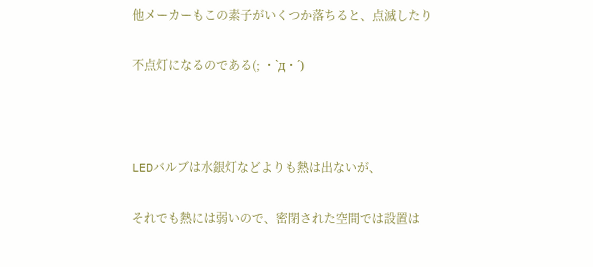他メーカーもこの素子がいくつか落ちると、点滅したり

不点灯になるのである(; ・`д・´)



LEDバルブは水銀灯などよりも熱は出ないが、

それでも熱には弱いので、密閉された空間では設置は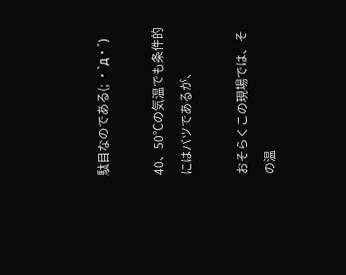駄目なのである(; ・`д・´)

40、50℃の気温でも条件的にはバツであるが、

おそらくこの現場では、その温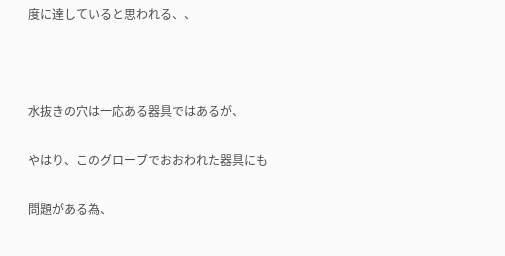度に達していると思われる、、



水抜きの穴は一応ある器具ではあるが、

やはり、このグローブでおおわれた器具にも

問題がある為、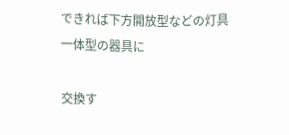できれば下方開放型などの灯具一体型の器具に

交換す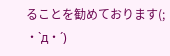ることを勧めております(; ・`д・´)